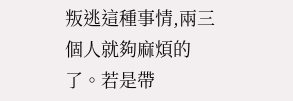叛逃這種事情,兩三個人就夠麻煩的了。若是帶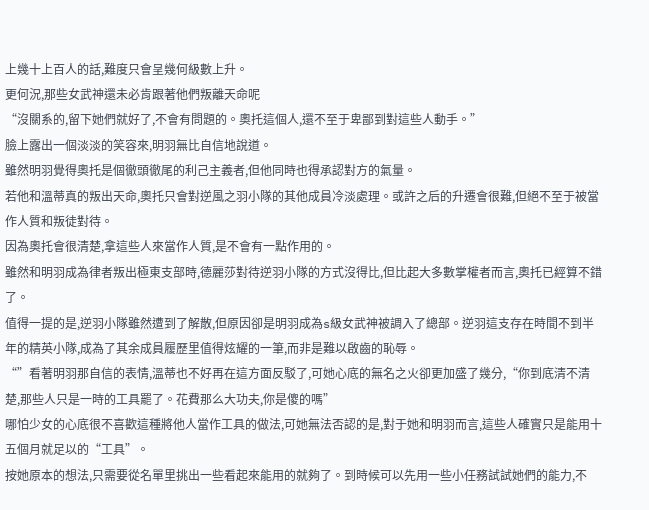上幾十上百人的話,難度只會呈幾何級數上升。
更何況,那些女武神還未必肯跟著他們叛離天命呢
“沒關系的,留下她們就好了,不會有問題的。奧托這個人,還不至于卑鄙到對這些人動手。”
臉上露出一個淡淡的笑容來,明羽無比自信地說道。
雖然明羽覺得奧托是個徹頭徹尾的利己主義者,但他同時也得承認對方的氣量。
若他和溫蒂真的叛出天命,奧托只會對逆風之羽小隊的其他成員冷淡處理。或許之后的升遷會很難,但絕不至于被當作人質和叛徒對待。
因為奧托會很清楚,拿這些人來當作人質,是不會有一點作用的。
雖然和明羽成為律者叛出極東支部時,德麗莎對待逆羽小隊的方式沒得比,但比起大多數掌權者而言,奧托已經算不錯了。
值得一提的是,逆羽小隊雖然遭到了解散,但原因卻是明羽成為s級女武神被調入了總部。逆羽這支存在時間不到半年的精英小隊,成為了其余成員履歷里值得炫耀的一筆,而非是難以啟齒的恥辱。
“”看著明羽那自信的表情,溫蒂也不好再在這方面反駁了,可她心底的無名之火卻更加盛了幾分,“你到底清不清楚,那些人只是一時的工具罷了。花費那么大功夫,你是傻的嗎”
哪怕少女的心底很不喜歡這種將他人當作工具的做法,可她無法否認的是,對于她和明羽而言,這些人確實只是能用十五個月就足以的“工具”。
按她原本的想法,只需要從名單里挑出一些看起來能用的就夠了。到時候可以先用一些小任務試試她們的能力,不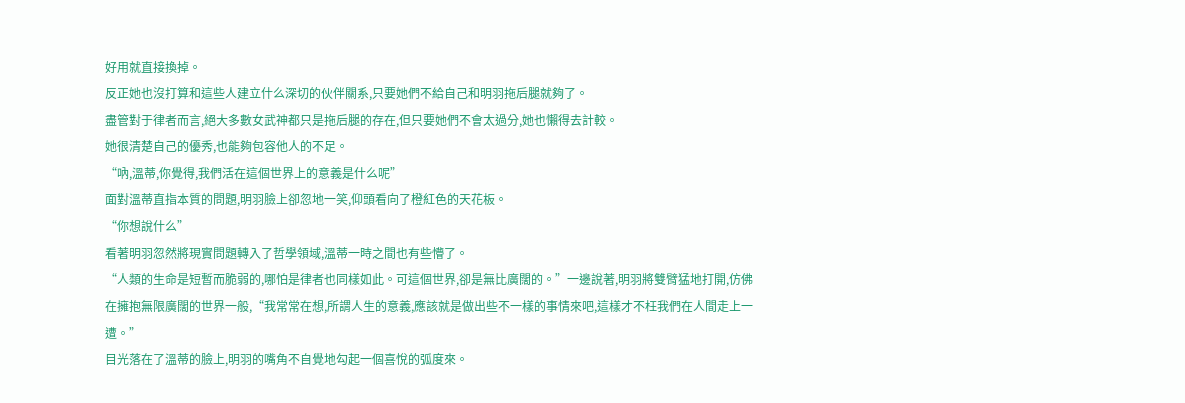好用就直接換掉。
反正她也沒打算和這些人建立什么深切的伙伴關系,只要她們不給自己和明羽拖后腿就夠了。
盡管對于律者而言,絕大多數女武神都只是拖后腿的存在,但只要她們不會太過分,她也懶得去計較。
她很清楚自己的優秀,也能夠包容他人的不足。
“吶,溫蒂,你覺得,我們活在這個世界上的意義是什么呢”
面對溫蒂直指本質的問題,明羽臉上卻忽地一笑,仰頭看向了橙紅色的天花板。
“你想說什么”
看著明羽忽然將現實問題轉入了哲學領域,溫蒂一時之間也有些懵了。
“人類的生命是短暫而脆弱的,哪怕是律者也同樣如此。可這個世界,卻是無比廣闊的。”一邊說著,明羽將雙臂猛地打開,仿佛在擁抱無限廣闊的世界一般,“我常常在想,所謂人生的意義,應該就是做出些不一樣的事情來吧,這樣才不枉我們在人間走上一遭。”
目光落在了溫蒂的臉上,明羽的嘴角不自覺地勾起一個喜悅的弧度來。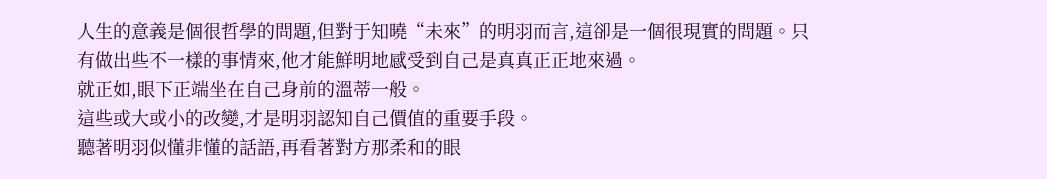人生的意義是個很哲學的問題,但對于知曉“未來”的明羽而言,這卻是一個很現實的問題。只有做出些不一樣的事情來,他才能鮮明地感受到自己是真真正正地來過。
就正如,眼下正端坐在自己身前的溫蒂一般。
這些或大或小的改變,才是明羽認知自己價值的重要手段。
聽著明羽似懂非懂的話語,再看著對方那柔和的眼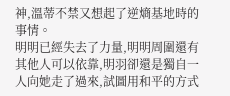神,溫蒂不禁又想起了逆熵基地時的事情。
明明已經失去了力量,明明周圍還有其他人可以依靠,明羽卻還是獨自一人向她走了過來,試圖用和平的方式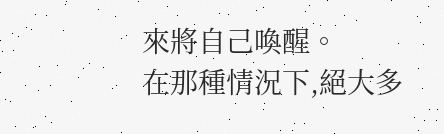來將自己喚醒。
在那種情況下,絕大多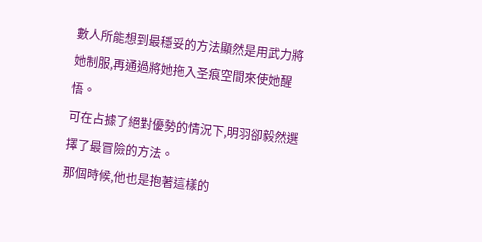數人所能想到最穩妥的方法顯然是用武力將她制服,再通過將她拖入圣痕空間來使她醒悟。
可在占據了絕對優勢的情況下,明羽卻毅然選擇了最冒險的方法。
那個時候,他也是抱著這樣的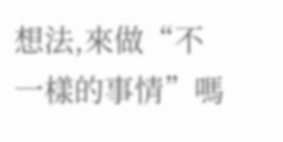想法,來做“不一樣的事情”嗎